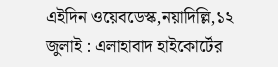এইদিন ওয়েবডেস্ক,নয়াদিল্লি,১২ জুলাই : এলাহাবাদ হাইকোর্টের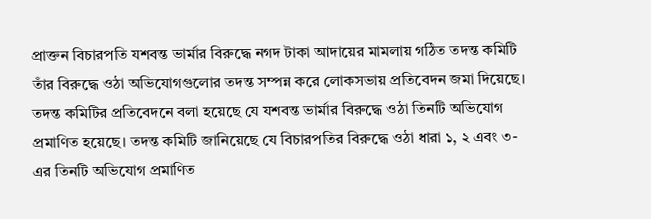প্রাক্তন বিচারপতি যশবন্ত ভার্মার বিরুদ্ধে নগদ টাকা আদায়ের মামলায় গঠিত তদন্ত কমিটি তাঁর বিরুদ্ধে ওঠা অভিযোগগুলোর তদন্ত সম্পন্ন করে লোকসভায় প্রতিবেদন জমা দিয়েছে। তদন্ত কমিটির প্রতিবেদনে বলা হয়েছে যে যশবন্ত ভার্মার বিরুদ্ধে ওঠা তিনটি অভিযোগ প্রমাণিত হয়েছে। তদন্ত কমিটি জানিয়েছে যে বিচারপতির বিরুদ্ধে ওঠা ধারা ১, ২ এবং ৩-এর তিনটি অভিযোগ প্রমাণিত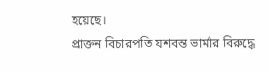হয়েছে।
প্রাক্তন বিচারপতি যশবন্ত ভার্মার বিরুদ্ধে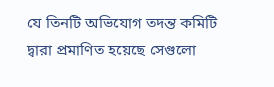যে তিনটি অভিযোগ তদন্ত কমিটি দ্বারা প্রমাণিত হয়েছে সেগুলো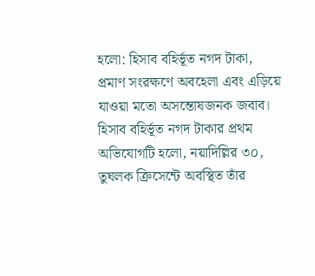হলো: হিসাব বহির্ভূত নগদ টাকা, প্রমাণ সংরক্ষণে অবহেলা এবং এড়িয়ে যাওয়া মতো অসন্তোষজনক জবাব। হিসাব বহির্ভূত নগদ টাকার প্রথম অভিযোগটি হলো, নয়াদিল্লির ৩০, তুঘলক ক্রিসেন্টে অবস্থিত তাঁর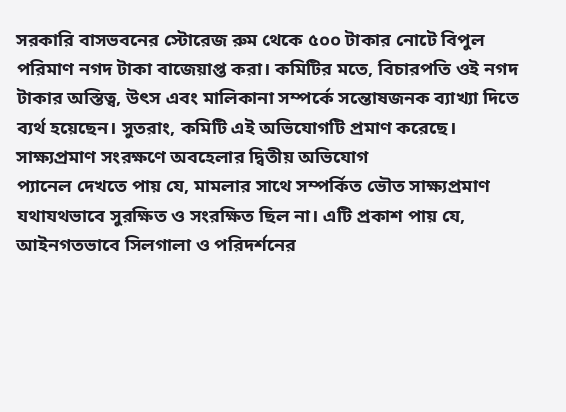সরকারি বাসভবনের স্টোরেজ রুম থেকে ৫০০ টাকার নোটে বিপুল পরিমাণ নগদ টাকা বাজেয়াপ্ত করা। কমিটির মতে, বিচারপতি ওই নগদ টাকার অস্তিত্ব, উৎস এবং মালিকানা সম্পর্কে সন্তোষজনক ব্যাখ্যা দিতে ব্যর্থ হয়েছেন। সুতরাং, কমিটি এই অভিযোগটি প্রমাণ করেছে।
সাক্ষ্যপ্রমাণ সংরক্ষণে অবহেলার দ্বিতীয় অভিযোগ
প্যানেল দেখতে পায় যে, মামলার সাথে সম্পর্কিত ভৌত সাক্ষ্যপ্রমাণ যথাযথভাবে সুরক্ষিত ও সংরক্ষিত ছিল না। এটি প্রকাশ পায় যে, আইনগতভাবে সিলগালা ও পরিদর্শনের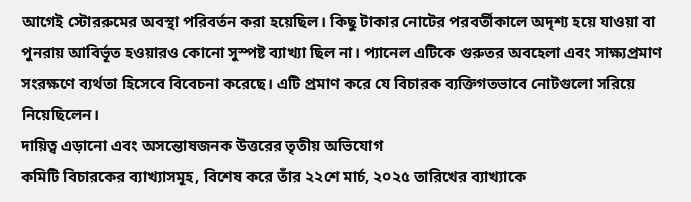আগেই স্টোররুমের অবস্থা পরিবর্তন করা হয়েছিল। কিছু টাকার নোটের পরবর্তীকালে অদৃশ্য হয়ে যাওয়া বা পুনরায় আবির্ভূত হওয়ারও কোনো সুস্পষ্ট ব্যাখ্যা ছিল না। প্যানেল এটিকে গুরুতর অবহেলা এবং সাক্ষ্যপ্রমাণ সংরক্ষণে ব্যর্থতা হিসেবে বিবেচনা করেছে। এটি প্রমাণ করে যে বিচারক ব্যক্তিগতভাবে নোটগুলো সরিয়ে নিয়েছিলেন।
দায়িত্ব এড়ানো এবং অসন্তোষজনক উত্তরের তৃতীয় অভিযোগ
কমিটি বিচারকের ব্যাখ্যাসমূহ, বিশেষ করে তাঁর ২২শে মার্চ, ২০২৫ তারিখের ব্যাখ্যাকে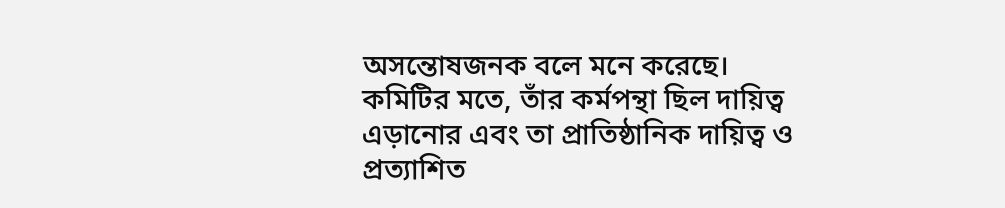অসন্তোষজনক বলে মনে করেছে। কমিটির মতে, তাঁর কর্মপন্থা ছিল দায়িত্ব এড়ানোর এবং তা প্রাতিষ্ঠানিক দায়িত্ব ও প্রত্যাশিত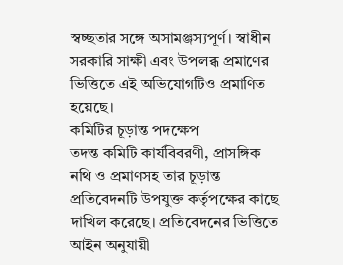স্বচ্ছতার সঙ্গে অসামঞ্জস্যপূর্ণ। স্বাধীন সরকারি সাক্ষী এবং উপলব্ধ প্রমাণের ভিত্তিতে এই অভিযোগটিও প্রমাণিত হয়েছে।
কমিটির চূড়ান্ত পদক্ষেপ
তদন্ত কমিটি কার্যবিবরণী, প্রাসঙ্গিক নথি ও প্রমাণসহ তার চূড়ান্ত প্রতিবেদনটি উপযুক্ত কর্তৃপক্ষের কাছে দাখিল করেছে। প্রতিবেদনের ভিত্তিতে আইন অনুযায়ী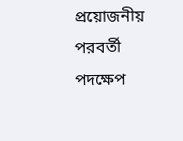প্রয়োজনীয় পরবর্তী পদক্ষেপ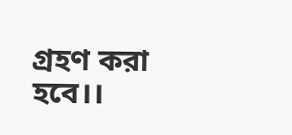গ্রহণ করা হবে।।